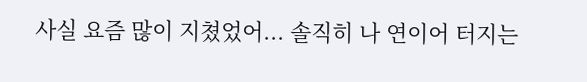사실 요즘 많이 지쳤었어... 솔직히 나 연이어 터지는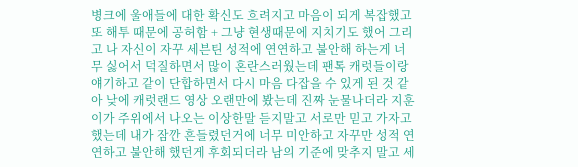병크에 울애들에 대한 확신도 흐려지고 마음이 되게 복잡했고 또 해투 때문에 공허함 + 그냥 현생때문에 지치기도 했어 그리고 나 자신이 자꾸 세븐틴 성적에 연연하고 불안해 하는게 너무 싫어서 덕질하면서 많이 혼란스러웠는데 팬톡 캐럿들이랑 얘기하고 같이 단합하면서 다시 마음 다잡을 수 있게 된 것 같아 낮에 캐럿랜드 영상 오랜만에 봤는데 진짜 눈물나더라 지훈이가 주위에서 나오는 이상한말 듣지말고 서로만 믿고 가자고 했는데 내가 잠깐 흔들렸던거에 너무 미안하고 자꾸만 성적 연연하고 불안해 했던게 후회되더라 남의 기준에 맞추지 말고 세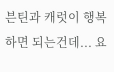븐틴과 캐럿이 행복하면 되는건데... 요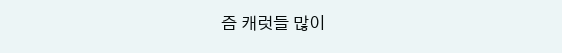즘 캐럿들 많이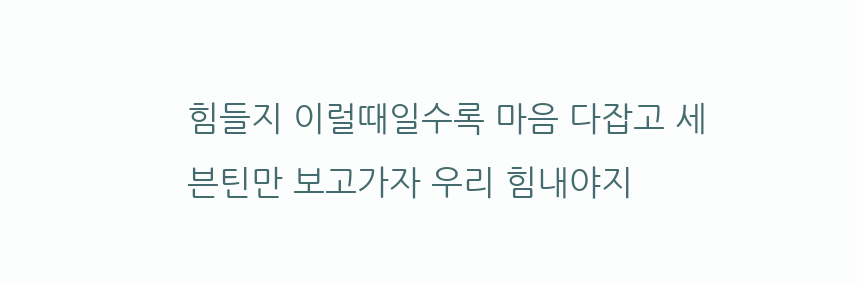힘들지 이럴때일수록 마음 다잡고 세븐틴만 보고가자 우리 힘내야지